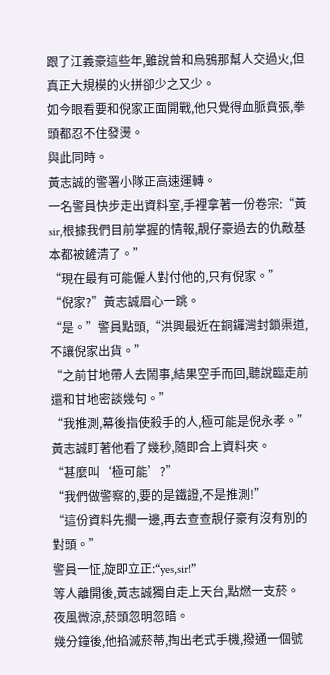跟了江義豪這些年,雖說曾和烏鴉那幫人交過火,但真正大規模的火拼卻少之又少。
如今眼看要和倪家正面開戰,他只覺得血脈賁張,拳頭都忍不住發燙。
與此同時。
黃志誠的警署小隊正高速運轉。
一名警員快步走出資料室,手裡拿著一份卷宗:“黃sir,根據我們目前掌握的情報,靚仔豪過去的仇敵基本都被鏟清了。”
“現在最有可能僱人對付他的,只有倪家。”
“倪家?”黃志誠眉心一跳。
“是。”警員點頭,“洪興最近在銅鑼灣封鎖渠道,不讓倪家出貨。”
“之前甘地帶人去鬧事,結果空手而回,聽說臨走前還和甘地密談幾句。”
“我推測,幕後指使殺手的人,極可能是倪永孝。”
黃志誠盯著他看了幾秒,隨即合上資料夾。
“甚麼叫‘極可能’?”
“我們做警察的,要的是鐵證,不是推測!”
“這份資料先擱一邊,再去查查靚仔豪有沒有別的對頭。”
警員一怔,旋即立正:“yes,sir!”
等人離開後,黃志誠獨自走上天台,點燃一支菸。
夜風微涼,菸頭忽明忽暗。
幾分鐘後,他掐滅菸蒂,掏出老式手機,撥通一個號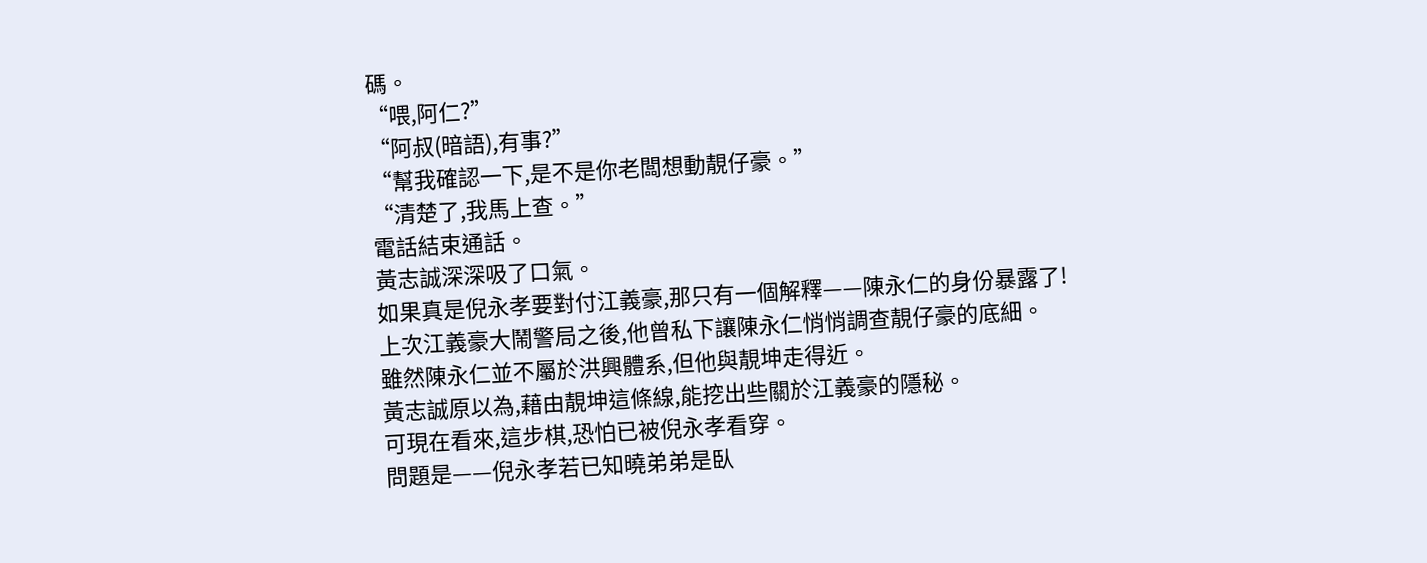碼。
“喂,阿仁?”
“阿叔(暗語),有事?”
“幫我確認一下,是不是你老闆想動靚仔豪。”
“清楚了,我馬上查。”
電話結束通話。
黃志誠深深吸了口氣。
如果真是倪永孝要對付江義豪,那只有一個解釋——陳永仁的身份暴露了!
上次江義豪大鬧警局之後,他曾私下讓陳永仁悄悄調查靚仔豪的底細。
雖然陳永仁並不屬於洪興體系,但他與靚坤走得近。
黃志誠原以為,藉由靚坤這條線,能挖出些關於江義豪的隱秘。
可現在看來,這步棋,恐怕已被倪永孝看穿。
問題是——倪永孝若已知曉弟弟是臥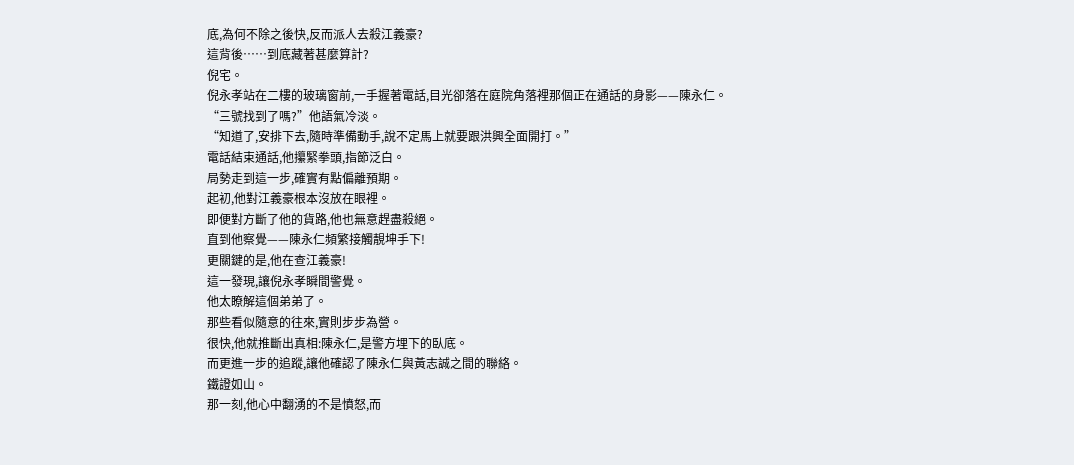底,為何不除之後快,反而派人去殺江義豪?
這背後……到底藏著甚麼算計?
倪宅。
倪永孝站在二樓的玻璃窗前,一手握著電話,目光卻落在庭院角落裡那個正在通話的身影——陳永仁。
“三號找到了嗎?”他語氣冷淡。
“知道了,安排下去,隨時準備動手,說不定馬上就要跟洪興全面開打。”
電話結束通話,他攥緊拳頭,指節泛白。
局勢走到這一步,確實有點偏離預期。
起初,他對江義豪根本沒放在眼裡。
即便對方斷了他的貨路,他也無意趕盡殺絕。
直到他察覺——陳永仁頻繁接觸靚坤手下!
更關鍵的是,他在查江義豪!
這一發現,讓倪永孝瞬間警覺。
他太瞭解這個弟弟了。
那些看似隨意的往來,實則步步為營。
很快,他就推斷出真相:陳永仁,是警方埋下的臥底。
而更進一步的追蹤,讓他確認了陳永仁與黃志誠之間的聯絡。
鐵證如山。
那一刻,他心中翻湧的不是憤怒,而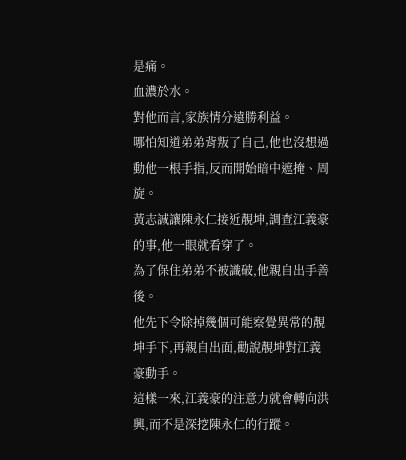是痛。
血濃於水。
對他而言,家族情分遠勝利益。
哪怕知道弟弟背叛了自己,他也沒想過動他一根手指,反而開始暗中遮掩、周旋。
黃志誠讓陳永仁接近靚坤,調查江義豪的事,他一眼就看穿了。
為了保住弟弟不被識破,他親自出手善後。
他先下令除掉幾個可能察覺異常的靚坤手下,再親自出面,勸說靚坤對江義豪動手。
這樣一來,江義豪的注意力就會轉向洪興,而不是深挖陳永仁的行蹤。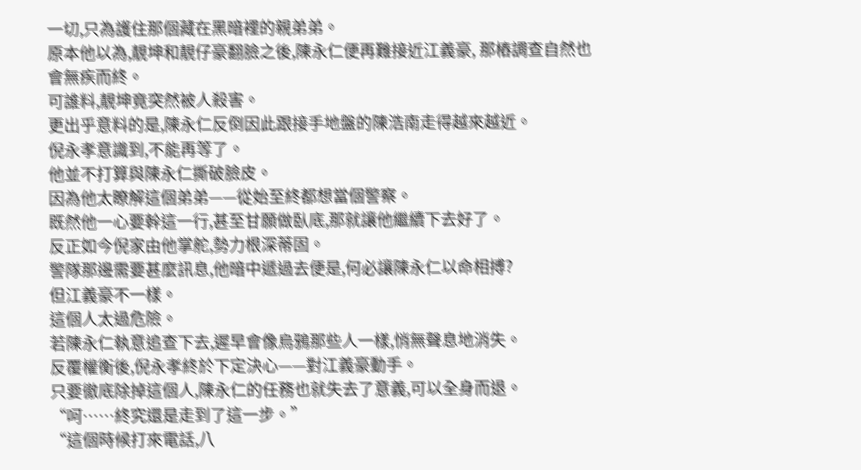一切,只為護住那個藏在黑暗裡的親弟弟。
原本他以為,靚坤和靚仔豪翻臉之後,陳永仁便再難接近江義豪, 那樁調查自然也會無疾而終。
可誰料,靚坤竟突然被人殺害。
更出乎意料的是,陳永仁反倒因此跟接手地盤的陳浩南走得越來越近。
倪永孝意識到,不能再等了。
他並不打算與陳永仁撕破臉皮。
因為他太瞭解這個弟弟——從始至終都想當個警察。
既然他一心要幹這一行,甚至甘願做臥底,那就讓他繼續下去好了。
反正如今倪家由他掌舵,勢力根深蒂固。
警隊那邊需要甚麼訊息,他暗中遞過去便是,何必讓陳永仁以命相搏?
但江義豪不一樣。
這個人太過危險。
若陳永仁執意追查下去,遲早會像烏鴉那些人一樣,悄無聲息地消失。
反覆權衡後,倪永孝終於下定決心——對江義豪動手。
只要徹底除掉這個人,陳永仁的任務也就失去了意義,可以全身而退。
“呵……終究還是走到了這一步。”
“這個時候打來電話,八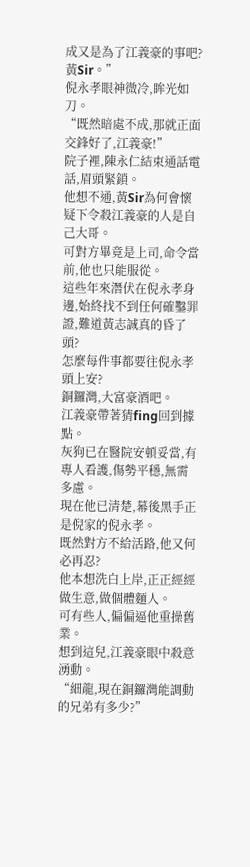成又是為了江義豪的事吧?黃Sir。”
倪永孝眼神微冷,眸光如刀。
“既然暗處不成,那就正面交鋒好了,江義豪!”
院子裡,陳永仁結束通話電話,眉頭緊鎖。
他想不通,黃Sir為何會懷疑下令殺江義豪的人是自己大哥。
可對方畢竟是上司,命令當前,他也只能服從。
這些年來潛伏在倪永孝身邊,始終找不到任何確鑿罪證,難道黃志誠真的昏了頭?
怎麼每件事都要往倪永孝頭上安?
銅鑼灣,大富豪酒吧。
江義豪帶著猜fing回到據點。
灰狗已在醫院安頓妥當,有專人看護,傷勢平穩,無需多慮。
現在他已清楚,幕後黑手正是倪家的倪永孝。
既然對方不給活路,他又何必再忍?
他本想洗白上岸,正正經經做生意,做個體麵人。
可有些人,偏偏逼他重操舊業。
想到這兒,江義豪眼中殺意湧動。
“細龍,現在銅鑼灣能調動的兄弟有多少?”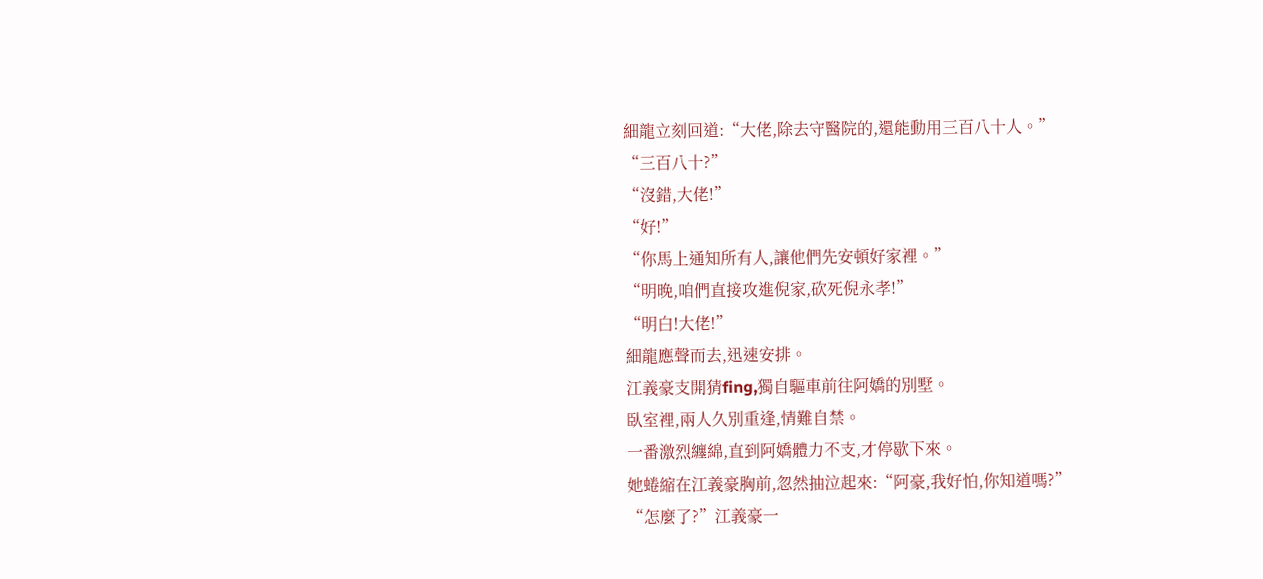細龍立刻回道:“大佬,除去守醫院的,還能動用三百八十人。”
“三百八十?”
“沒錯,大佬!”
“好!”
“你馬上通知所有人,讓他們先安頓好家裡。”
“明晚,咱們直接攻進倪家,砍死倪永孝!”
“明白!大佬!”
細龍應聲而去,迅速安排。
江義豪支開猜fing,獨自驅車前往阿嬌的別墅。
臥室裡,兩人久別重逢,情難自禁。
一番激烈纏綿,直到阿嬌體力不支,才停歇下來。
她蜷縮在江義豪胸前,忽然抽泣起來:“阿豪,我好怕,你知道嗎?”
“怎麼了?”江義豪一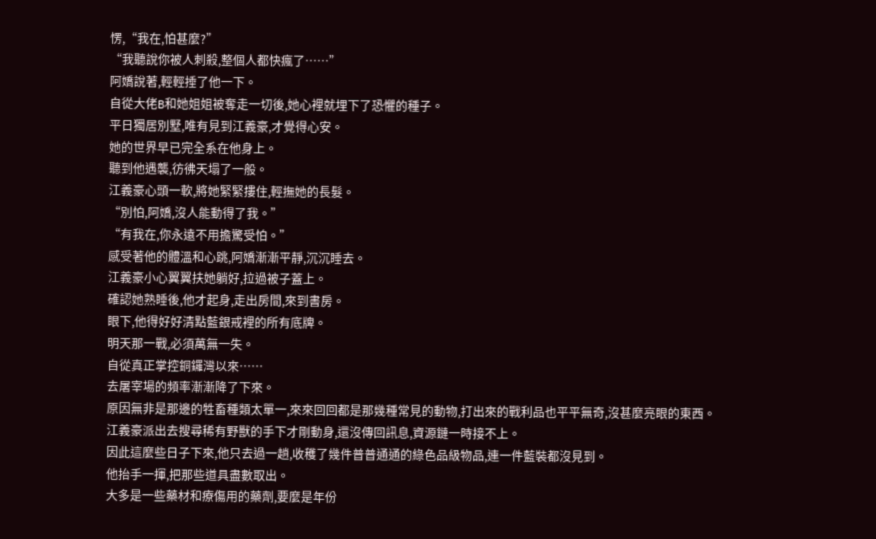愣,“我在,怕甚麼?”
“我聽說你被人刺殺,整個人都快瘋了……”
阿嬌說著,輕輕捶了他一下。
自從大佬B和她姐姐被奪走一切後,她心裡就埋下了恐懼的種子。
平日獨居別墅,唯有見到江義豪,才覺得心安。
她的世界早已完全系在他身上。
聽到他遇襲,彷彿天塌了一般。
江義豪心頭一軟,將她緊緊摟住,輕撫她的長髮。
“別怕,阿嬌,沒人能動得了我。”
“有我在,你永遠不用擔驚受怕。”
感受著他的體溫和心跳,阿嬌漸漸平靜,沉沉睡去。
江義豪小心翼翼扶她躺好,拉過被子蓋上。
確認她熟睡後,他才起身,走出房間,來到書房。
眼下,他得好好清點藍銀戒裡的所有底牌。
明天那一戰,必須萬無一失。
自從真正掌控銅鑼灣以來……
去屠宰場的頻率漸漸降了下來。
原因無非是那邊的牲畜種類太單一,來來回回都是那幾種常見的動物,打出來的戰利品也平平無奇,沒甚麼亮眼的東西。
江義豪派出去搜尋稀有野獸的手下才剛動身,還沒傳回訊息,資源鏈一時接不上。
因此這麼些日子下來,他只去過一趟,收穫了幾件普普通通的綠色品級物品,連一件藍裝都沒見到。
他抬手一揮,把那些道具盡數取出。
大多是一些藥材和療傷用的藥劑,要麼是年份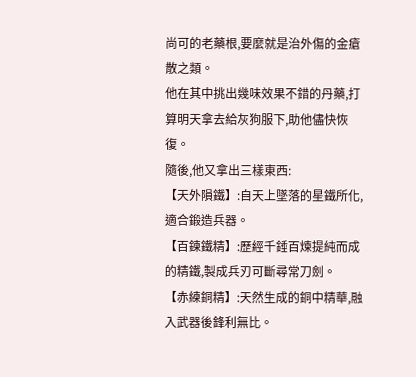尚可的老藥根,要麼就是治外傷的金瘡散之類。
他在其中挑出幾味效果不錯的丹藥,打算明天拿去給灰狗服下,助他儘快恢復。
隨後,他又拿出三樣東西:
【天外隕鐵】:自天上墜落的星鐵所化,適合鍛造兵器。
【百鍊鐵精】:歷經千錘百煉提純而成的精鐵,製成兵刃可斷尋常刀劍。
【赤練銅精】:天然生成的銅中精華,融入武器後鋒利無比。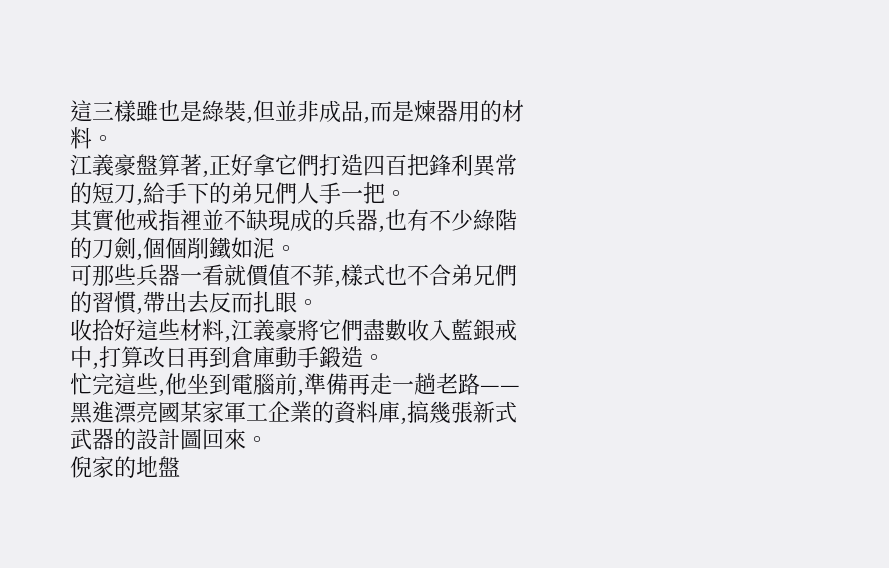這三樣雖也是綠裝,但並非成品,而是煉器用的材料。
江義豪盤算著,正好拿它們打造四百把鋒利異常的短刀,給手下的弟兄們人手一把。
其實他戒指裡並不缺現成的兵器,也有不少綠階的刀劍,個個削鐵如泥。
可那些兵器一看就價值不菲,樣式也不合弟兄們的習慣,帶出去反而扎眼。
收拾好這些材料,江義豪將它們盡數收入藍銀戒中,打算改日再到倉庫動手鍛造。
忙完這些,他坐到電腦前,準備再走一趟老路——黑進漂亮國某家軍工企業的資料庫,搞幾張新式武器的設計圖回來。
倪家的地盤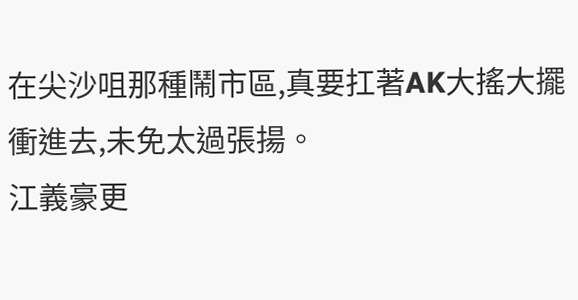在尖沙咀那種鬧市區,真要扛著AK大搖大擺衝進去,未免太過張揚。
江義豪更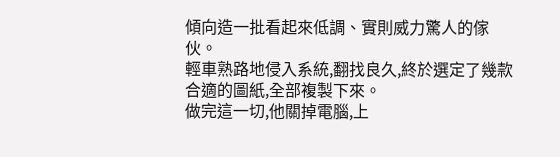傾向造一批看起來低調、實則威力驚人的傢伙。
輕車熟路地侵入系統,翻找良久,終於選定了幾款合適的圖紙,全部複製下來。
做完這一切,他關掉電腦,上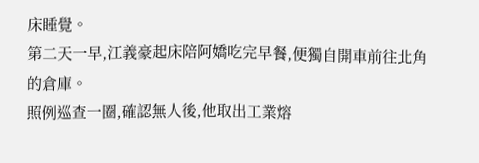床睡覺。
第二天一早,江義豪起床陪阿嬌吃完早餐,便獨自開車前往北角的倉庫。
照例巡查一圈,確認無人後,他取出工業熔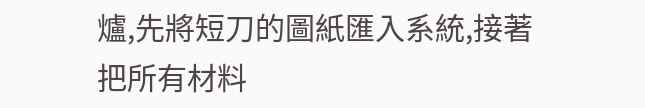爐,先將短刀的圖紙匯入系統,接著把所有材料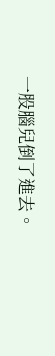一股腦兒倒了進去。